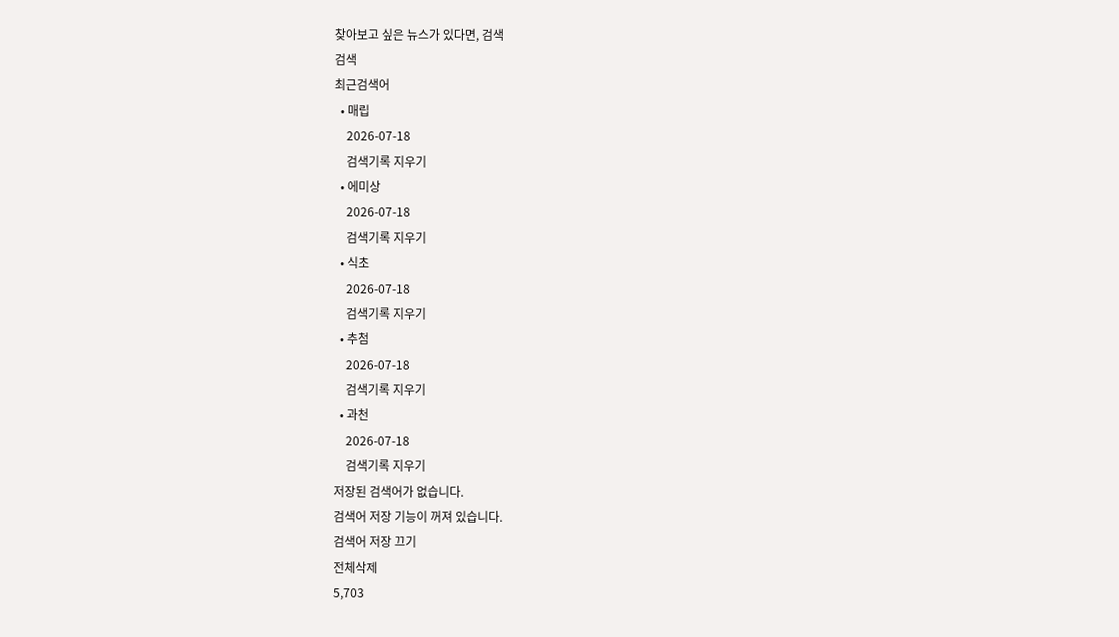찾아보고 싶은 뉴스가 있다면, 검색
검색
최근검색어
  • 매립
    2026-07-18
    검색기록 지우기
  • 에미상
    2026-07-18
    검색기록 지우기
  • 식초
    2026-07-18
    검색기록 지우기
  • 추첨
    2026-07-18
    검색기록 지우기
  • 과천
    2026-07-18
    검색기록 지우기
저장된 검색어가 없습니다.
검색어 저장 기능이 꺼져 있습니다.
검색어 저장 끄기
전체삭제
5,703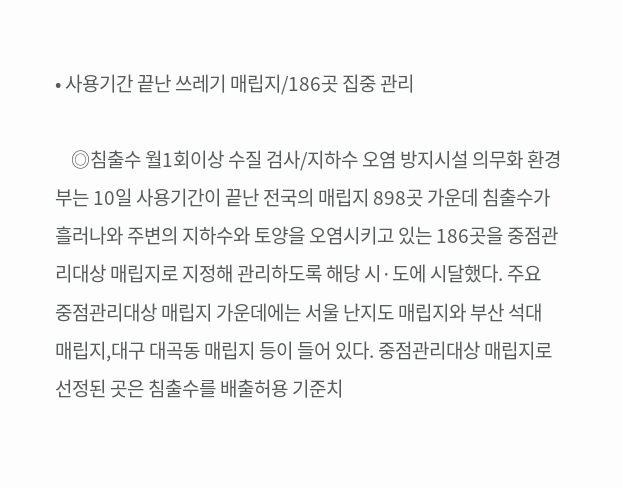• 사용기간 끝난 쓰레기 매립지/186곳 집중 관리

    ◎침출수 월1회이상 수질 검사/지하수 오염 방지시설 의무화 환경부는 10일 사용기간이 끝난 전국의 매립지 898곳 가운데 침출수가 흘러나와 주변의 지하수와 토양을 오염시키고 있는 186곳을 중점관리대상 매립지로 지정해 관리하도록 해당 시·도에 시달했다. 주요 중점관리대상 매립지 가운데에는 서울 난지도 매립지와 부산 석대 매립지,대구 대곡동 매립지 등이 들어 있다. 중점관리대상 매립지로 선정된 곳은 침출수를 배출허용 기준치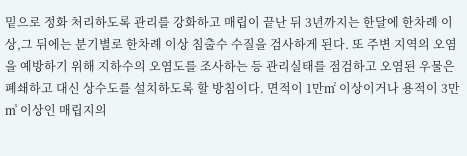밑으로 정화 처리하도록 관리를 강화하고 매립이 끝난 뒤 3년까지는 한달에 한차례 이상,그 뒤에는 분기별로 한차례 이상 침출수 수질을 검사하게 된다. 또 주변 지역의 오염을 예방하기 위해 지하수의 오염도를 조사하는 등 관리실태를 점검하고 오염된 우물은 폐쇄하고 대신 상수도를 설치하도록 할 방침이다. 면적이 1만㎡ 이상이거나 용적이 3만㎥ 이상인 매립지의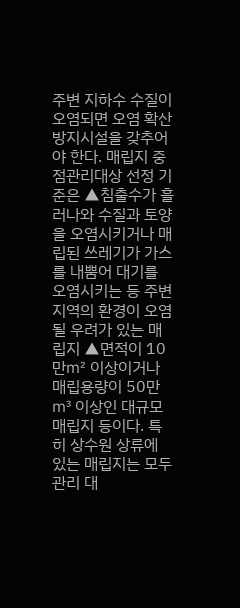주변 지하수 수질이 오염되면 오염 확산 방지시설을 갖추어야 한다. 매립지 중점관리대상 선정 기준은 ▲침출수가 흘러나와 수질과 토양을 오염시키거나 매립된 쓰레기가 가스를 내뿜어 대기를 오염시키는 등 주변지역의 환경이 오염될 우려가 있는 매립지 ▲면적이 10만㎡ 이상이거나 매립용량이 50만㎥ 이상인 대규모 매립지 등이다. 특히 상수원 상류에 있는 매립지는 모두 관리 대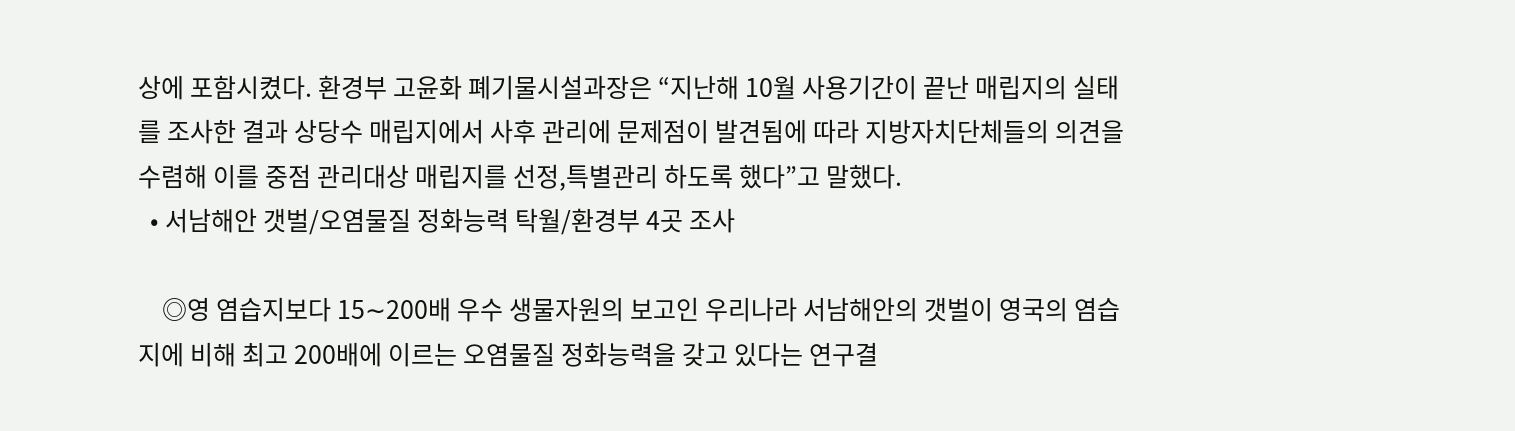상에 포함시켰다. 환경부 고윤화 폐기물시설과장은 “지난해 10월 사용기간이 끝난 매립지의 실태를 조사한 결과 상당수 매립지에서 사후 관리에 문제점이 발견됨에 따라 지방자치단체들의 의견을 수렴해 이를 중점 관리대상 매립지를 선정,특별관리 하도록 했다”고 말했다.
  • 서남해안 갯벌/오염물질 정화능력 탁월/환경부 4곳 조사

    ◎영 염습지보다 15∼200배 우수 생물자원의 보고인 우리나라 서남해안의 갯벌이 영국의 염습지에 비해 최고 200배에 이르는 오염물질 정화능력을 갖고 있다는 연구결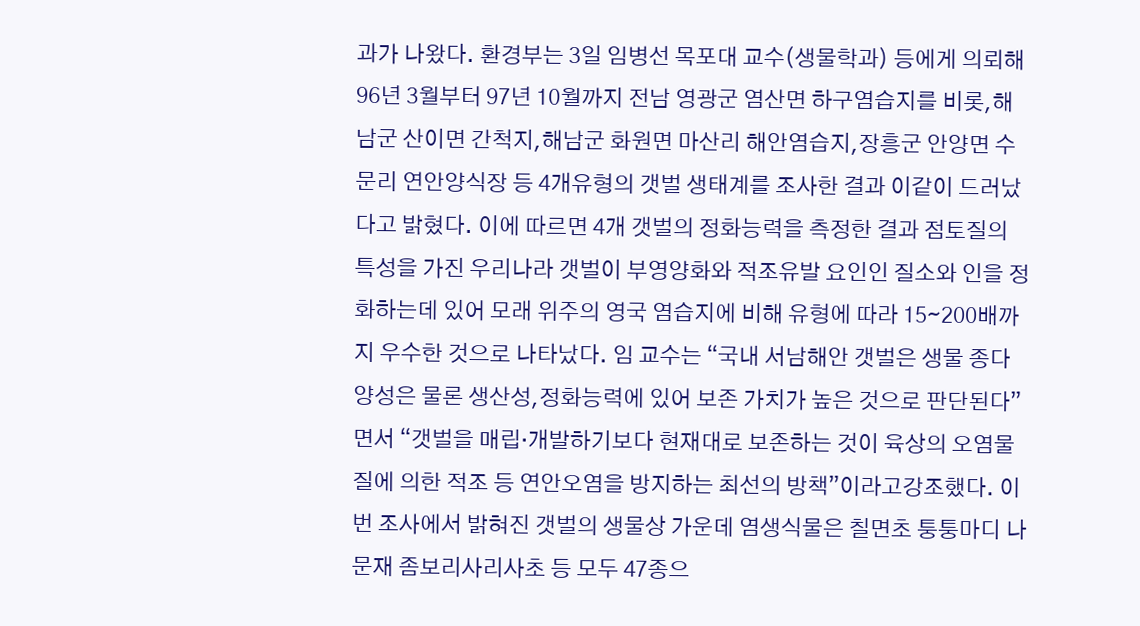과가 나왔다. 환경부는 3일 임병선 목포대 교수(생물학과) 등에게 의뢰해 96년 3월부터 97년 10월까지 전남 영광군 염산면 하구염습지를 비롯,해남군 산이면 간척지,해남군 화원면 마산리 해안염습지,장흥군 안양면 수문리 연안양식장 등 4개유형의 갯벌 생태계를 조사한 결과 이같이 드러났다고 밝혔다. 이에 따르면 4개 갯벌의 정화능력을 측정한 결과 점토질의 특성을 가진 우리나라 갯벌이 부영양화와 적조유발 요인인 질소와 인을 정화하는데 있어 모래 위주의 영국 염습지에 비해 유형에 따라 15∼200배까지 우수한 것으로 나타났다. 임 교수는 “국내 서남해안 갯벌은 생물 종다양성은 물론 생산성,정화능력에 있어 보존 가치가 높은 것으로 판단된다”면서 “갯벌을 매립·개발하기보다 현재대로 보존하는 것이 육상의 오염물질에 의한 적조 등 연안오염을 방지하는 최선의 방책”이라고강조했다. 이번 조사에서 밝혀진 갯벌의 생물상 가운데 염생식물은 칠면초 퉁퉁마디 나문재 좀보리사리사초 등 모두 47종으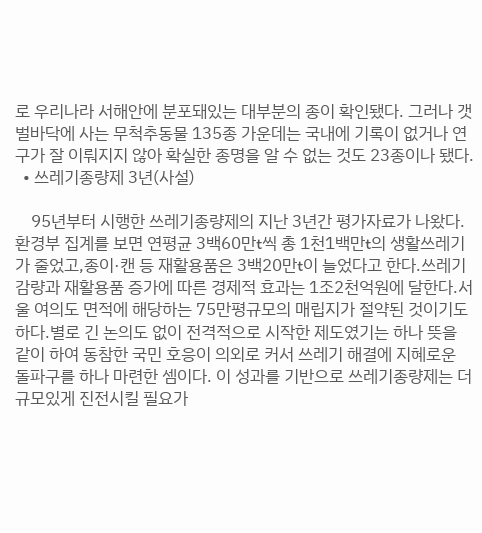로 우리나라 서해안에 분포돼있는 대부분의 종이 확인됐다. 그러나 갯벌바닥에 사는 무척추동물 135종 가운데는 국내에 기록이 없거나 연구가 잘 이뤄지지 않아 확실한 종명을 알 수 없는 것도 23종이나 됐다.
  • 쓰레기종량제 3년(사설)

    95년부터 시행한 쓰레기종량제의 지난 3년간 평가자료가 나왔다.환경부 집계를 보면 연평균 3백60만t씩 총 1천1백만t의 생활쓰레기가 줄었고,종이·캔 등 재활용품은 3백20만t이 늘었다고 한다.쓰레기 감량과 재활용품 증가에 따른 경제적 효과는 1조2천억원에 달한다.서울 여의도 면적에 해당하는 75만평규모의 매립지가 절약된 것이기도 하다.별로 긴 논의도 없이 전격적으로 시작한 제도였기는 하나 뜻을 같이 하여 동참한 국민 호응이 의외로 커서 쓰레기 해결에 지혜로운 돌파구를 하나 마련한 셈이다. 이 성과를 기반으로 쓰레기종량제는 더 규모있게 진전시킬 필요가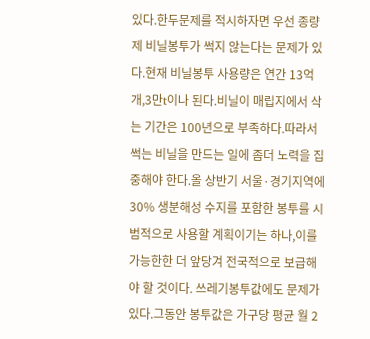있다.한두문제를 적시하자면 우선 종량제 비닐봉투가 썩지 않는다는 문제가 있다.현재 비닐봉투 사용량은 연간 13억개,3만t이나 된다.비닐이 매립지에서 삭는 기간은 100년으로 부족하다.따라서 썩는 비닐을 만드는 일에 좀더 노력을 집중해야 한다.올 상반기 서울·경기지역에 30% 생분해성 수지를 포함한 봉투를 시범적으로 사용할 계획이기는 하나,이를 가능한한 더 앞당겨 전국적으로 보급해야 할 것이다. 쓰레기봉투값에도 문제가 있다.그동안 봉투값은 가구당 평균 월 2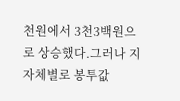천원에서 3천3백원으로 상승했다.그러나 지자체별로 봉투값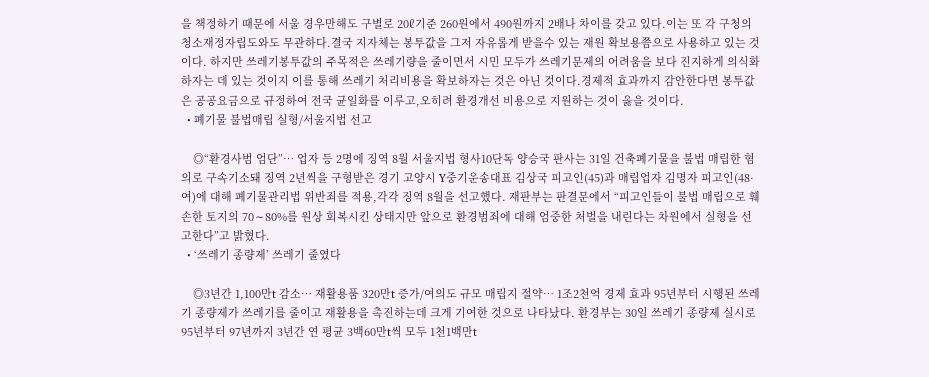을 책정하기 때문에 서울 경우만해도 구별로 20ℓ기준 260원에서 490원까지 2배나 차이를 갖고 있다.이는 또 각 구청의 청소재정자립도와도 무관하다.결국 지자체는 봉투값을 그저 자유롭게 받을수 있는 재원 확보용쯤으로 사용하고 있는 것이다. 하지만 쓰레기봉투값의 주목적은 쓰레기량을 줄이면서 시민 모두가 쓰레기문제의 어려움을 보다 진지하게 의식화하자는 데 있는 것이지 이를 통해 쓰레기 처리비용을 확보하자는 것은 아닌 것이다.경제적 효과까지 감안한다면 봉투값은 공공요금으로 규정하여 전국 균일화를 이루고,오히려 환경개선 비용으로 지원하는 것이 옳을 것이다.
  • 폐기물 불법매립 실형/서울지법 선고

    ◎“환경사범 엄단”… 업자 등 2명에 징역 8월 서울지법 형사10단독 양승국 판사는 31일 건축폐기물을 불법 매립한 혐의로 구속기소돼 징역 2년씩을 구형받은 경기 고양시 Y중기운송대표 김상국 피고인(45)과 매립업자 김명자 피고인(48·여)에 대해 폐기물관리법 위반죄를 적용,각각 징역 8월을 선고했다. 재판부는 판결문에서 “피고인들이 불법 매립으로 훼손한 토지의 70∼80%를 원상 회복시킨 상태지만 앞으로 환경범죄에 대해 엄중한 처벌을 내린다는 차원에서 실형을 선고한다”고 밝혔다.
  • ‘쓰레기 종량제’ 쓰레기 줄였다

    ◎3년간 1,100만t 감소… 재활용품 320만t 증가/여의도 규모 매립지 절약… 1조2천억 경제 효과 95년부터 시행된 쓰레기 종량제가 쓰레기를 줄이고 재활용을 촉진하는데 크게 기여한 것으로 나타났다. 환경부는 30일 쓰레기 종량제 실시로 95년부터 97년까지 3년간 연 평균 3백60만t씩 모두 1천1백만t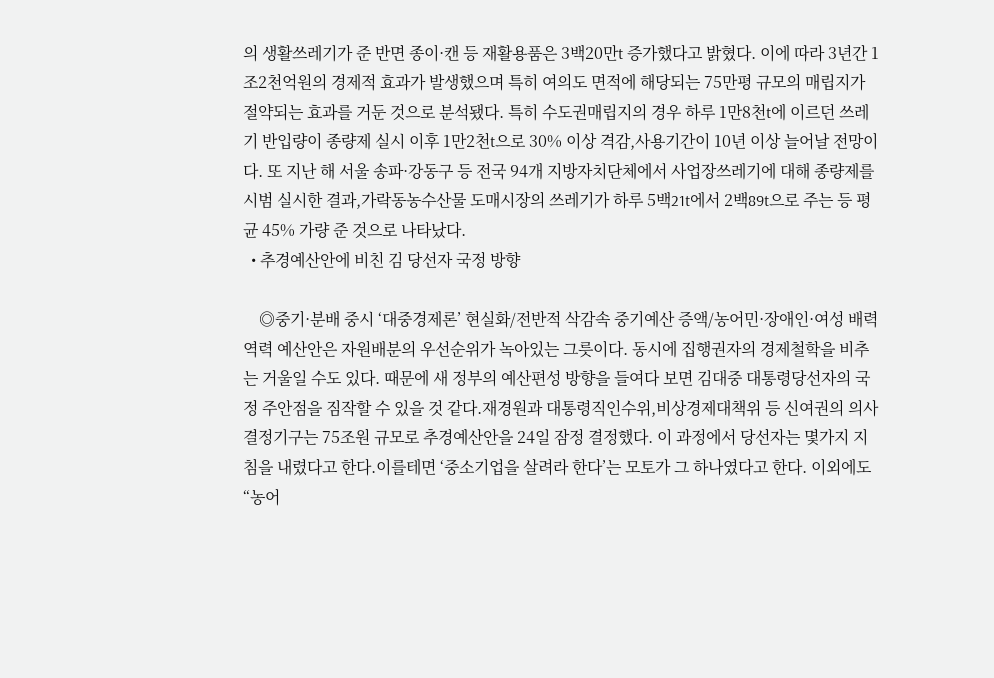의 생활쓰레기가 준 반면 종이·캔 등 재활용품은 3백20만t 증가했다고 밝혔다. 이에 따라 3년간 1조2천억원의 경제적 효과가 발생했으며 특히 여의도 면적에 해당되는 75만평 규모의 매립지가 절약되는 효과를 거둔 것으로 분석됐다. 특히 수도권매립지의 경우 하루 1만8천t에 이르던 쓰레기 반입량이 종량제 실시 이후 1만2천t으로 30% 이상 격감,사용기간이 10년 이상 늘어날 전망이다. 또 지난 해 서울 송파·강동구 등 전국 94개 지방자치단체에서 사업장쓰레기에 대해 종량제를 시범 실시한 결과,가락동농수산물 도매시장의 쓰레기가 하루 5백21t에서 2백89t으로 주는 등 평균 45% 가량 준 것으로 나타났다.
  • 추경예산안에 비친 김 당선자 국정 방향

    ◎중기·분배 중시 ‘대중경제론’ 현실화/전반적 삭감속 중기예산 증액/농어민·장애인·여성 배력 역력 예산안은 자원배분의 우선순위가 녹아있는 그릇이다. 동시에 집행권자의 경제철학을 비추는 거울일 수도 있다. 때문에 새 정부의 예산편성 방향을 들여다 보면 김대중 대통령당선자의 국정 주안점을 짐작할 수 있을 것 같다.재경원과 대통령직인수위,비상경제대책위 등 신여권의 의사결정기구는 75조원 규모로 추경예산안을 24일 잠정 결정했다. 이 과정에서 당선자는 몇가지 지침을 내렸다고 한다.이를테면 ‘중소기업을 살려라 한다’는 모토가 그 하나였다고 한다. 이외에도 “농어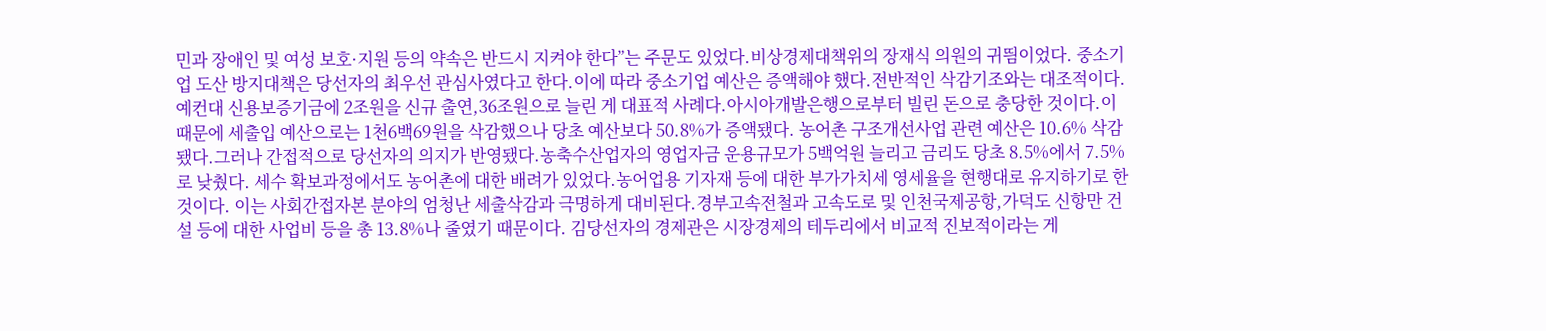민과 장애인 및 여성 보호·지원 등의 약속은 반드시 지켜야 한다”는 주문도 있었다.비상경제대책위의 장재식 의원의 귀띔이었다. 중소기업 도산 방지대책은 당선자의 최우선 관심사였다고 한다.이에 따라 중소기업 예산은 증액해야 했다.전반적인 삭감기조와는 대조적이다. 예컨대 신용보증기금에 2조원을 신규 출연,36조원으로 늘린 게 대표적 사례다.아시아개발은행으로부터 빌린 돈으로 충당한 것이다.이 때문에 세출입 예산으로는 1천6백69원을 삭감했으나 당초 예산보다 50.8%가 증액됐다. 농어촌 구조개선사업 관련 예산은 10.6% 삭감됐다.그러나 간접적으로 당선자의 의지가 반영됐다.농축수산업자의 영업자금 운용규모가 5백억원 늘리고 금리도 당초 8.5%에서 7.5%로 낮췄다. 세수 확보과정에서도 농어촌에 대한 배려가 있었다.농어업용 기자재 등에 대한 부가가치세 영세율을 현행대로 유지하기로 한 것이다. 이는 사회간접자본 분야의 엄청난 세출삭감과 극명하게 대비된다.경부고속전철과 고속도로 및 인천국제공항,가덕도 신항만 건설 등에 대한 사업비 등을 총 13.8%나 줄였기 때문이다. 김당선자의 경제관은 시장경제의 테두리에서 비교적 진보적이라는 게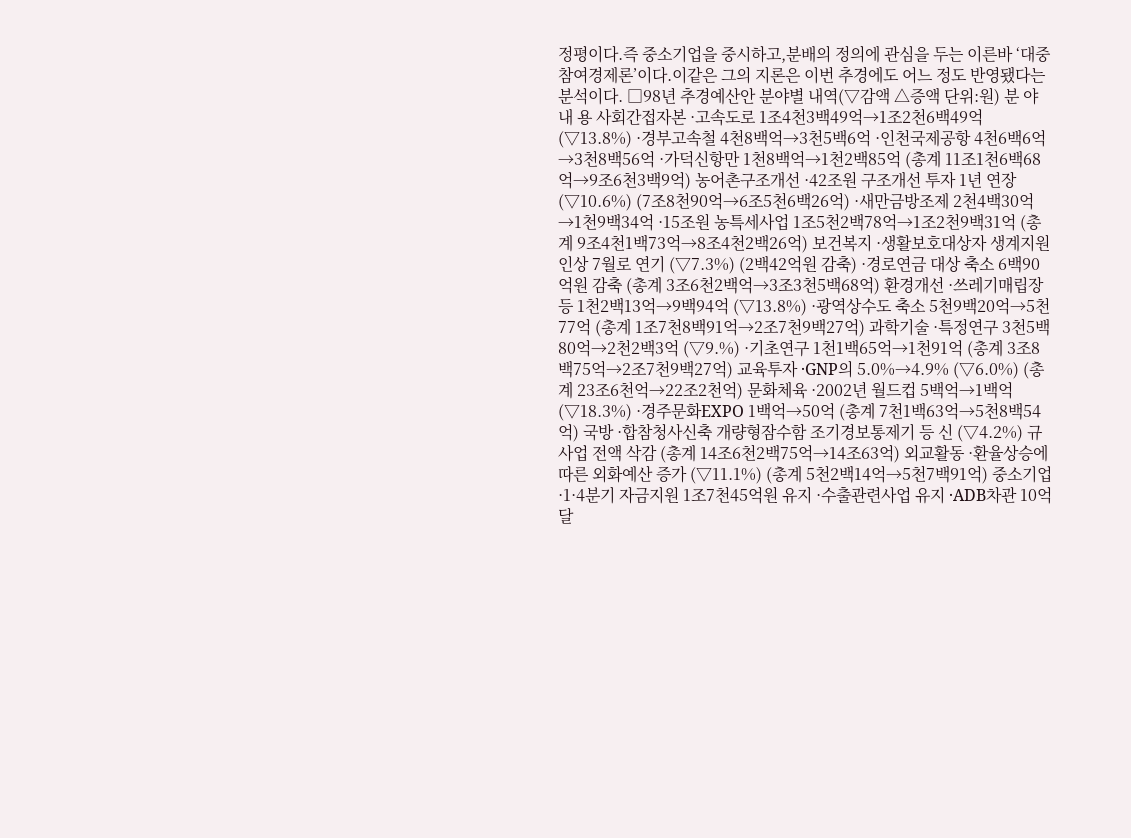정평이다.즉 중소기업을 중시하고,분배의 정의에 관심을 두는 이른바 ‘대중참여경제론’이다.이같은 그의 지론은 이번 추경에도 어느 정도 반영됐다는 분석이다. □98년 추경예산안 분야별 내역(▽감액 △증액 단위:원) 분 야 내 용 사회간접자본 ·고속도로 1조4천3백49억→1조2천6백49억 (▽13.8%) ·경부고속철 4천8백억→3천5백6억 ·인천국제공항 4천6백6억→3천8백56억 ·가덕신항만 1천8백억→1천2백85억 (총계 11조1천6백68억→9조6천3백9억) 농어촌구조개선 ·42조원 구조개선 투자 1년 연장 (▽10.6%) (7조8천90억→6조5천6백26억) ·새만금방조제 2천4백30억→1천9백34억 ·15조원 농특세사업 1조5천2백78억→1조2천9백31억 (총계 9조4천1백73억→8조4천2백26억) 보건복지 ·생활보호대상자 생계지원 인상 7월로 연기 (▽7.3%) (2백42억원 감축) ·경로연금 대상 축소 6백90억원 감축 (총계 3조6천2백억→3조3천5백68억) 환경개선 ·쓰레기매립장 등 1천2백13억→9백94억 (▽13.8%) ·광역상수도 축소 5천9백20억→5천77억 (총계 1조7천8백91억→2조7천9백27억) 과학기술 ·특정연구 3천5백80억→2천2백3억 (▽9.%) ·기초연구 1천1백65억→1천91억 (총계 3조8백75억→2조7천9백27억) 교육투자 ·GNP의 5.0%→4.9% (▽6.0%) (총계 23조6천억→22조2천억) 문화체육 ·2002년 월드컵 5백억→1백억 (▽18.3%) ·경주문화EXPO 1백억→50억 (총계 7천1백63억→5천8백54억) 국방 ·합참청사신축 개량형잠수함 조기경보통제기 등 신 (▽4.2%) 규사업 전액 삭감 (총계 14조6천2백75억→14조63억) 외교활동 ·환율상승에 따른 외화예산 증가 (▽11.1%) (총계 5천2백14억→5천7백91억) 중소기업 ·1·4분기 자금지원 1조7천45억원 유지 ·수출관련사업 유지 ·ADB차관 10억달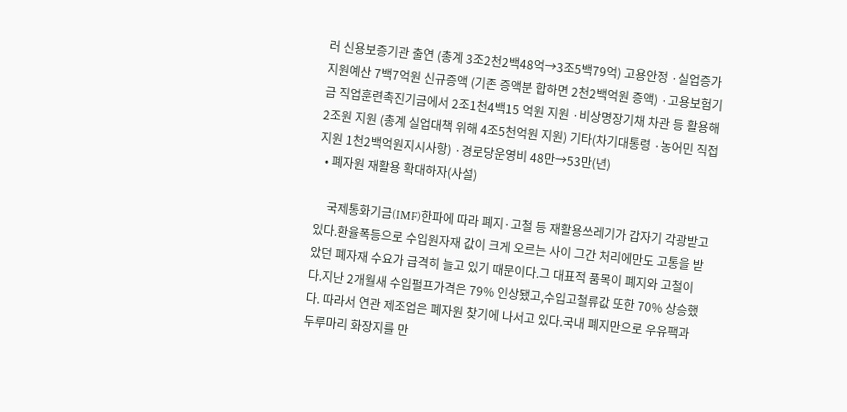러 신용보증기관 출연 (총계 3조2천2백48억→3조5백79억) 고용안정 ·실업증가 지원예산 7백7억원 신규증액 (기존 증액분 합하면 2천2백억원 증액) ·고용보험기금 직업훈련촉진기금에서 2조1천4백15 억원 지원 ·비상명장기채 차관 등 활용해 2조원 지원 (총계 실업대책 위해 4조5천억원 지원) 기타(차기대통령 ·농어민 직접지원 1천2백억원지시사항) ·경로당운영비 48만→53만(년)
  • 폐자원 재활용 확대하자(사설)

    국제통화기금(IMF)한파에 따라 폐지·고철 등 재활용쓰레기가 갑자기 각광받고 있다.환율폭등으로 수입원자재 값이 크게 오르는 사이 그간 처리에만도 고통을 받았던 폐자재 수요가 급격히 늘고 있기 때문이다.그 대표적 품목이 폐지와 고철이다.지난 2개월새 수입펄프가격은 79% 인상됐고,수입고철류값 또한 70% 상승했다. 따라서 연관 제조업은 폐자원 찾기에 나서고 있다.국내 폐지만으로 우유팩과 두루마리 화장지를 만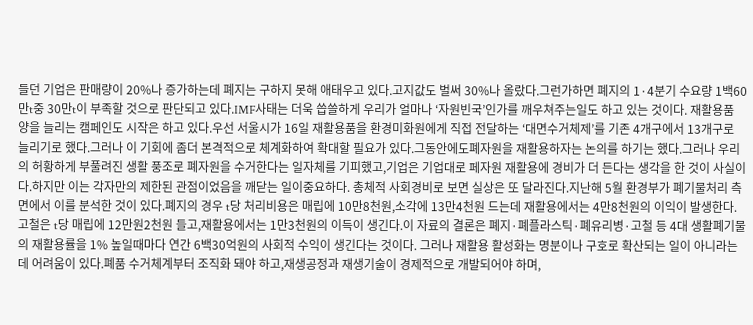들던 기업은 판매량이 20%나 증가하는데 폐지는 구하지 못해 애태우고 있다.고지값도 벌써 30%나 올랐다.그런가하면 폐지의 1·4분기 수요량 1백60만t중 30만t이 부족할 것으로 판단되고 있다.IMF사태는 더욱 씁쓸하게 우리가 얼마나 ‘자원빈국’인가를 깨우쳐주는일도 하고 있는 것이다. 재활용품 양을 늘리는 캠페인도 시작은 하고 있다.우선 서울시가 16일 재활용품을 환경미화원에게 직접 전달하는 ‘대면수거체제’를 기존 4개구에서 13개구로 늘리기로 했다.그러나 이 기회에 좀더 본격적으로 체계화하여 확대할 필요가 있다.그동안에도폐자원을 재활용하자는 논의를 하기는 했다.그러나 우리의 허황하게 부풀려진 생활 풍조로 폐자원을 수거한다는 일자체를 기피했고,기업은 기업대로 페자원 재활용에 경비가 더 든다는 생각을 한 것이 사실이다.하지만 이는 각자만의 제한된 관점이었음을 깨닫는 일이중요하다. 총체적 사회경비로 보면 실상은 또 달라진다.지난해 5월 환경부가 폐기물처리 측면에서 이를 분석한 것이 있다.폐지의 경우 t당 처리비용은 매립에 10만8천원,소각에 13만4천원 드는데 재활용에서는 4만8천원의 이익이 발생한다.고철은 t당 매립에 12만원2천원 들고,재활용에서는 1만3천원의 이득이 생긴다.이 자료의 결론은 폐지·폐플라스틱·폐유리병·고철 등 4대 생활폐기물의 재활용률을 1% 높일때마다 연간 6백30억원의 사회적 수익이 생긴다는 것이다. 그러나 재활용 활성화는 명분이나 구호로 확산되는 일이 아니라는데 어려움이 있다.폐품 수거체계부터 조직화 돼야 하고,재생공정과 재생기술이 경제적으로 개발되어야 하며,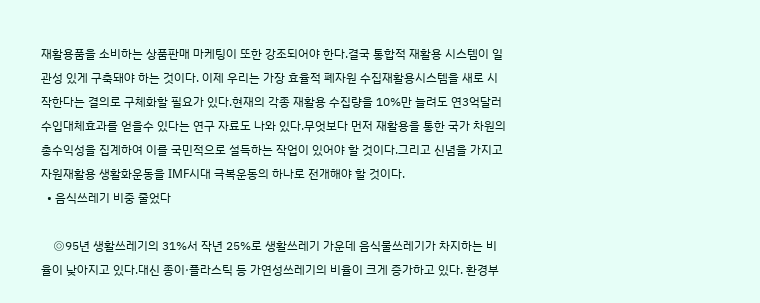재활용품을 소비하는 상품판매 마케팅이 또한 강조되어야 한다.결국 통합적 재활용 시스템이 일관성 있게 구축돼야 하는 것이다. 이제 우리는 가장 효율적 폐자원 수집재활용시스템을 새로 시작한다는 결의로 구체화할 필요가 있다.현재의 각종 재활용 수집량을 10%만 늘려도 연3억달러 수입대체효과를 얻을수 있다는 연구 자료도 나와 있다.무엇보다 먼저 재활용을 통한 국가 차원의 총수익성을 집계하여 이를 국민적으로 설득하는 작업이 있어야 할 것이다.그리고 신념을 가지고 자원재활용 생활화운동을 IMF시대 극복운동의 하나로 전개해야 할 것이다.
  • 음식쓰레기 비중 줄었다

    ◎95년 생활쓰레기의 31%서 작년 25%로 생활쓰레기 가운데 음식물쓰레기가 차지하는 비율이 낮아지고 있다.대신 종이·플라스틱 등 가연성쓰레기의 비율이 크게 증가하고 있다. 환경부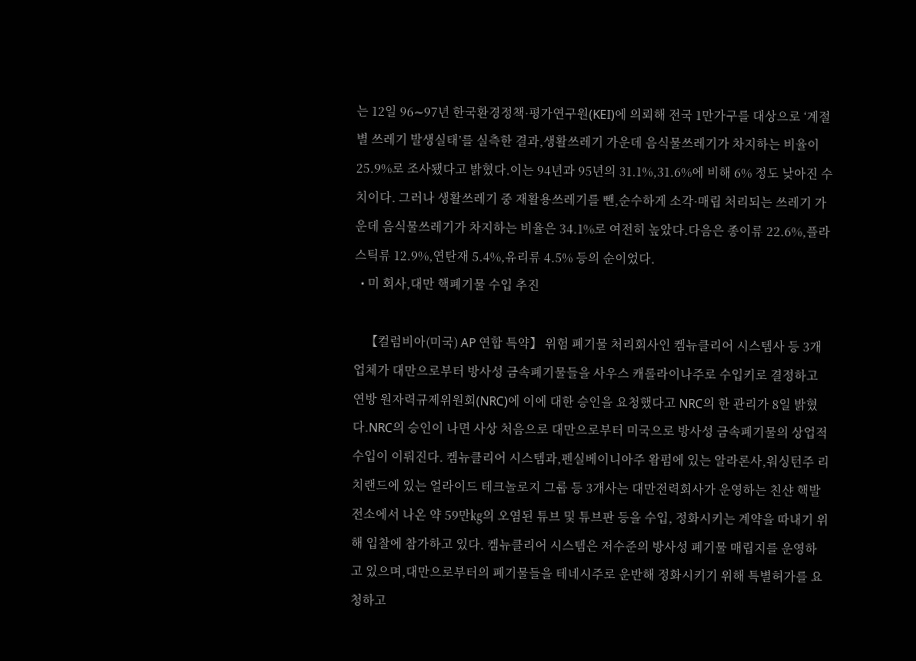는 12일 96∼97년 한국환경정책·평가연구원(KEI)에 의뢰해 전국 1만가구를 대상으로 ‘계절별 쓰레기 발생실태’를 실측한 결과,생활쓰레기 가운데 음식물쓰레기가 차지하는 비율이 25.9%로 조사됐다고 밝혔다.이는 94년과 95년의 31.1%,31.6%에 비해 6% 정도 낮아진 수치이다. 그러나 생활쓰레기 중 재활용쓰레기를 뺀,순수하게 소각·매립 처리되는 쓰레기 가운데 음식물쓰레기가 차지하는 비율은 34.1%로 여전히 높았다.다음은 종이류 22.6%,플라스틱류 12.9%,연탄재 5.4%,유리류 4.5% 등의 순이었다.
  • 미 회사,대만 핵폐기물 수입 추진

    【컬럼비아(미국) AP 연합 특약】 위험 폐기물 처리회사인 켐뉴클리어 시스템사 등 3개업체가 대만으로부터 방사성 금속폐기물들을 사우스 캐롤라이나주로 수입키로 결정하고 연방 원자력규제위원회(NRC)에 이에 대한 승인을 요청했다고 NRC의 한 관리가 8일 밝혔다.NRC의 승인이 나면 사상 처음으로 대만으로부터 미국으로 방사성 금속폐기물의 상업적 수입이 이뤄진다. 켐뉴클리어 시스템과,펜실베이니아주 왐펌에 있는 알라론사,워싱턴주 리치랜드에 있는 얼라이드 테크놀로지 그룹 등 3개사는 대만전력회사가 운영하는 친샨 핵발전소에서 나온 약 59만㎏의 오염된 튜브 및 튜브판 등을 수입, 정화시키는 계약을 따내기 위해 입찰에 참가하고 있다. 켐뉴클리어 시스템은 저수준의 방사성 폐기물 매립지를 운영하고 있으며,대만으로부터의 폐기물들을 테네시주로 운반해 정화시키기 위해 특별허가를 요청하고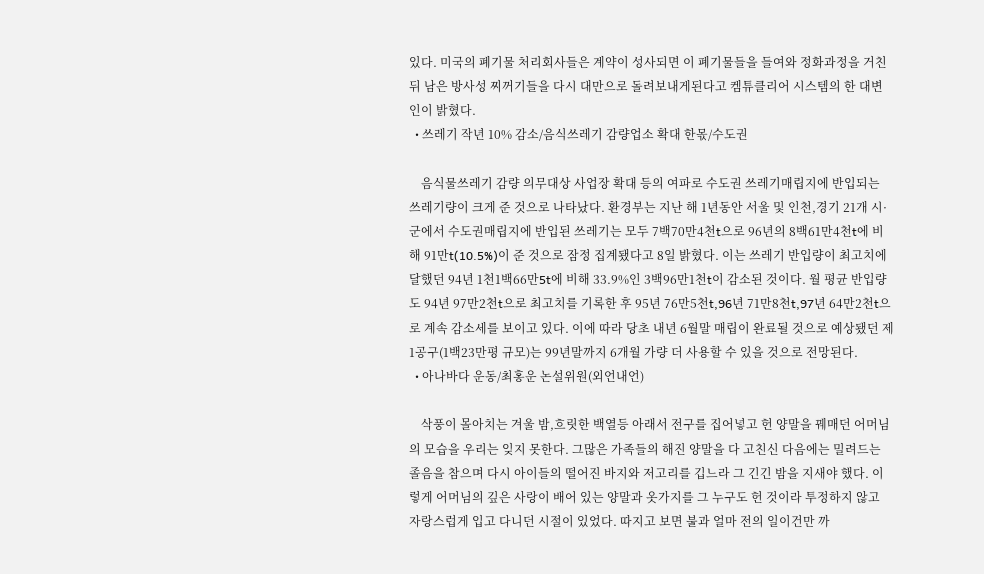있다. 미국의 폐기물 처리회사들은 계약이 성사되면 이 폐기물들을 들여와 정화과정을 거친 뒤 남은 방사성 찌꺼기들을 다시 대만으로 돌려보내게된다고 켐튜클리어 시스템의 한 대변인이 밝혔다.
  • 쓰레기 작년 10% 감소/음식쓰레기 감량업소 확대 한몫/수도권

    음식물쓰레기 감량 의무대상 사업장 확대 등의 여파로 수도권 쓰레기매립지에 반입되는 쓰레기량이 크게 준 것으로 나타났다. 환경부는 지난 해 1년동안 서울 및 인천,경기 21개 시·군에서 수도권매립지에 반입된 쓰레기는 모두 7백70만4천t으로 96년의 8백61만4천t에 비해 91만t(10.5%)이 준 것으로 잠정 집계됐다고 8일 밝혔다. 이는 쓰레기 반입량이 최고치에 달했던 94년 1천1백66만5t에 비해 33.9%인 3백96만1천t이 감소된 것이다. 월 평균 반입량도 94년 97만2천t으로 최고치를 기록한 후 95년 76만5천t,96년 71만8천t,97년 64만2천t으로 계속 감소세를 보이고 있다. 이에 따라 당초 내년 6월말 매립이 완료될 것으로 예상됐던 제1공구(1백23만평 규모)는 99년말까지 6개월 가량 더 사용할 수 있을 것으로 전망된다.
  • 아나바다 운동/최홍운 논설위원(외언내언)

    삭풍이 몰아치는 겨울 밤,흐릿한 백열등 아래서 전구를 집어넣고 헌 양말을 꿰매던 어머님의 모습을 우리는 잊지 못한다. 그많은 가족들의 해진 양말을 다 고친신 다음에는 밀려드는 졸음을 참으며 다시 아이들의 떨어진 바지와 저고리를 깁느라 그 긴긴 밤을 지새야 했다. 이렇게 어머님의 깊은 사랑이 배어 있는 양말과 옷가지를 그 누구도 헌 것이라 투정하지 않고 자랑스럽게 입고 다니던 시절이 있었다. 따지고 보면 불과 얼마 전의 일이건만 까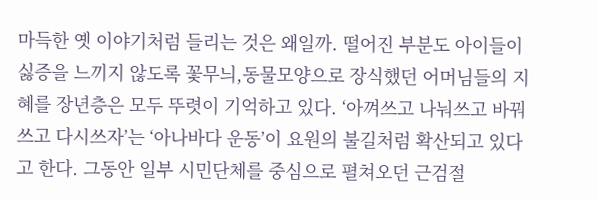마득한 옛 이야기처럼 들리는 것은 왜일까. 떨어진 부분도 아이들이 싫증을 느끼지 않도록 꽃무늬,동물모양으로 장식했던 어머님들의 지혜를 장년층은 모두 뚜렷이 기억하고 있다. ‘아껴쓰고 나눠쓰고 바꿔쓰고 다시쓰자’는 ‘아나바다 운동’이 요원의 불길처럼 확산되고 있다고 한다. 그동안 일부 시민단체를 중심으로 펼쳐오던 근검절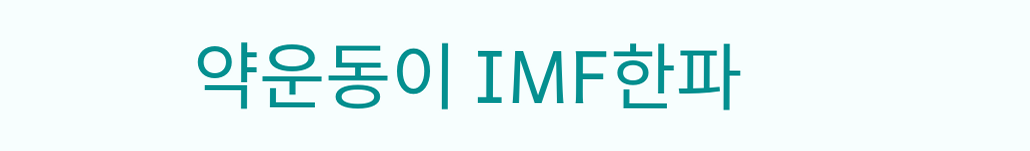약운동이 IMF한파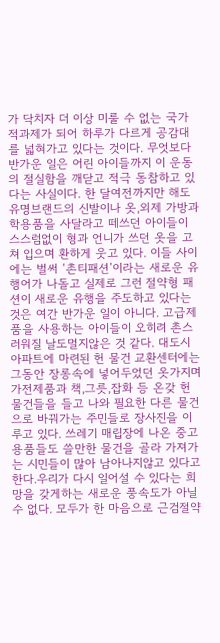가 닥치자 더 이상 미룰 수 없는 국가적과제가 되어 하루가 다르게 공감대를 넓혀가고 있다는 것이다. 무엇보다 반가운 일은 어린 아이들까지 이 운동의 절실함을 깨닫고 적극 동참하고 있다는 사실이다. 한 달여전까지만 해도 유명브랜드의 신발이나 옷,외제 가방과 학용품을 사달라고 떼쓰던 아이들이 스스럼없이 형과 언니가 쓰던 옷을 고쳐 입으며 환하게 웃고 있다. 이들 사이에는 벌써 ‘촌티패션’이라는 새로운 유행어가 나돌고 실제로 그런 절약형 패션이 새로운 유행을 주도하고 있다는 것은 여간 반가운 일이 아니다. 고급제품을 사용하는 아이들이 오히려 촌스러워질 날도멀지않은 것 같다. 대도시 아파트에 마련된 헌 물건 교환센터에는 그동안 장롱속에 넣어두었던 옷가지며 가전제품과 책,그릇,잡화 등 온갖 헌 물건들을 들고 나와 필요한 다른 물건으로 바꿔가는 주민들로 장사진을 이루고 있다. 쓰레기 매립장에 나온 중고용품들도 쓸만한 물건을 골라 가져가는 시민들이 많아 남아나지않고 있다고 한다.우리가 다시 일어설 수 있다는 희망을 갖게하는 새로운 풍속도가 아닐 수 없다. 모두가 한 마음으로 근검절약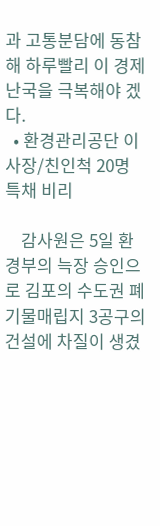과 고통분담에 동참해 하루빨리 이 경제난국을 극복해야 겠다.
  • 환경관리공단 이사장/친인척 20명 특채 비리

    감사원은 5일 환경부의 늑장 승인으로 김포의 수도권 폐기물매립지 3공구의 건설에 차질이 생겼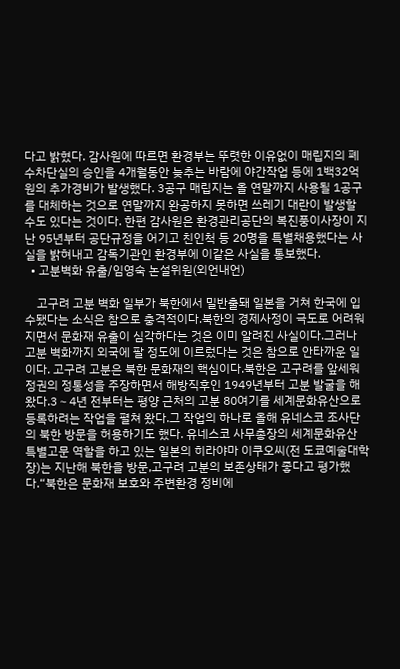다고 밝혔다. 감사원에 따르면 환경부는 뚜렷한 이유없이 매립지의 폐수차단실의 승인을 4개월동안 늦추는 바람에 야간작업 등에 1백32억원의 추가경비가 발생했다. 3공구 매립지는 올 연말까지 사용될 1공구를 대체하는 것으로 연말까지 완공하지 못하면 쓰레기 대란이 발생할 수도 있다는 것이다. 한편 감사원은 환경관리공단의 복진풍이사장이 지난 95년부터 공단규정을 어기고 친인척 등 20명을 특별채용했다는 사실을 밝혀내고 감독기관인 환경부에 이같은 사실을 통보했다.
  • 고분벽화 유출/임영숙 논설위원(외언내언)

    고구려 고분 벽화 일부가 북한에서 밀반출돼 일본을 거쳐 한국에 입수됐다는 소식은 참으로 충격적이다.북한의 경제사정이 극도로 어려워지면서 문화재 유출이 심각하다는 것은 이미 알려진 사실이다.그러나 고분 벽화까지 외국에 팔 정도에 이르렀다는 것은 참으로 안타까운 일이다. 고구려 고분은 북한 문화재의 핵심이다.북한은 고구려를 앞세워 정권의 정통성을 주장하면서 해방직후인 1949년부터 고분 발굴을 해 왔다.3∼4년 전부터는 평양 근처의 고분 80여기를 세계문화유산으로 등록하려는 작업을 펼쳐 왔다.그 작업의 하나로 올해 유네스코 조사단의 북한 방문을 허용하기도 했다. 유네스코 사무총장의 세계문화유산 특별고문 역할을 하고 있는 일본의 히라야마 이쿠오씨(전 도쿄예술대학장)는 지난해 북한을 방문,고구려 고분의 보존상태가 좋다고 평가했다.“북한은 문화재 보호와 주변환경 정비에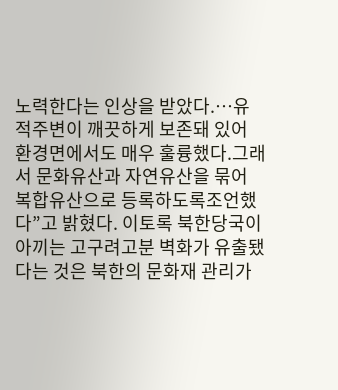노력한다는 인상을 받았다.…유적주변이 깨끗하게 보존돼 있어 환경면에서도 매우 훌륭했다.그래서 문화유산과 자연유산을 묶어 복합유산으로 등록하도록조언했다”고 밝혔다. 이토록 북한당국이 아끼는 고구려고분 벽화가 유출됐다는 것은 북한의 문화재 관리가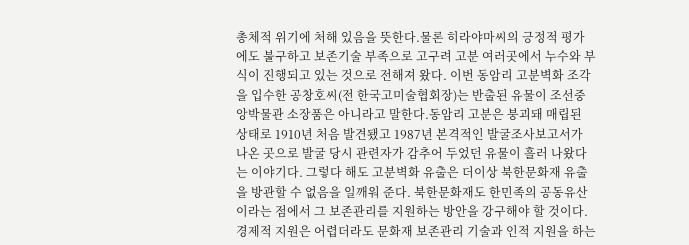총체적 위기에 처해 있음을 뜻한다.물론 히라야마씨의 긍정적 평가에도 불구하고 보존기술 부족으로 고구려 고분 여러곳에서 누수와 부식이 진행되고 있는 것으로 전해져 왔다. 이번 동암리 고분벽화 조각을 입수한 공창호씨(전 한국고미술협회장)는 반출된 유물이 조선중앙박물관 소장품은 아니라고 말한다.동암리 고분은 붕괴돼 매립된 상태로 1910년 처음 발견됐고 1987년 본격적인 발굴조사보고서가 나온 곳으로 발굴 당시 관련자가 감추어 두었던 유물이 흘러 나왔다는 이야기다. 그렇다 해도 고분벽화 유출은 더이상 북한문화재 유출을 방관할 수 없음을 일깨워 준다. 북한문화재도 한민족의 공동유산이라는 점에서 그 보존관리를 지원하는 방안을 강구해야 할 것이다.경제적 지원은 어렵더라도 문화재 보존관리 기술과 인적 지원을 하는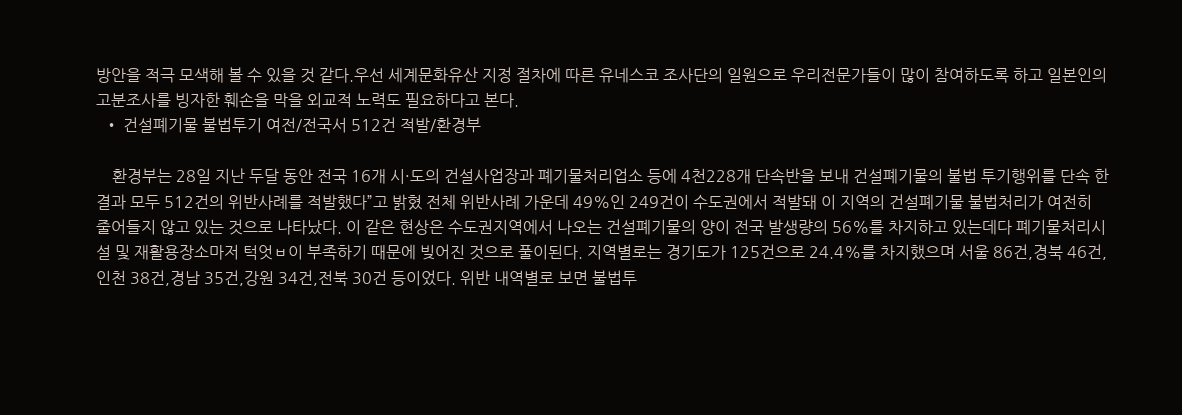방안을 적극 모색해 볼 수 있을 것 같다.우선 세계문화유산 지정 절차에 따른 유네스코 조사단의 일원으로 우리전문가들이 많이 참여하도록 하고 일본인의 고분조사를 빙자한 훼손을 막을 외교적 노력도 필요하다고 본다.
  • 건설폐기물 불법투기 여전/전국서 512건 적발/환경부

    환경부는 28일 지난 두달 동안 전국 16개 시·도의 건설사업장과 폐기물처리업소 등에 4천228개 단속반을 보내 건설폐기물의 불법 투기행위를 단속 한결과 모두 512건의 위반사례를 적발했다”고 밝혔 전체 위반사례 가운데 49%인 249건이 수도권에서 적발돼 이 지역의 건설폐기물 불법처리가 여전히 줄어들지 않고 있는 것으로 나타났다. 이 같은 현상은 수도권지역에서 나오는 건설폐기물의 양이 전국 발생량의 56%를 차지하고 있는데다 폐기물처리시설 및 재활용장소마저 턱엇ㅂ이 부족하기 때문에 빚어진 것으로 풀이된다. 지역별로는 경기도가 125건으로 24.4%를 차지했으며 서울 86건,경북 46건,인천 38건,경남 35건,강원 34건,전북 30건 등이었다. 위반 내역별로 보면 불법투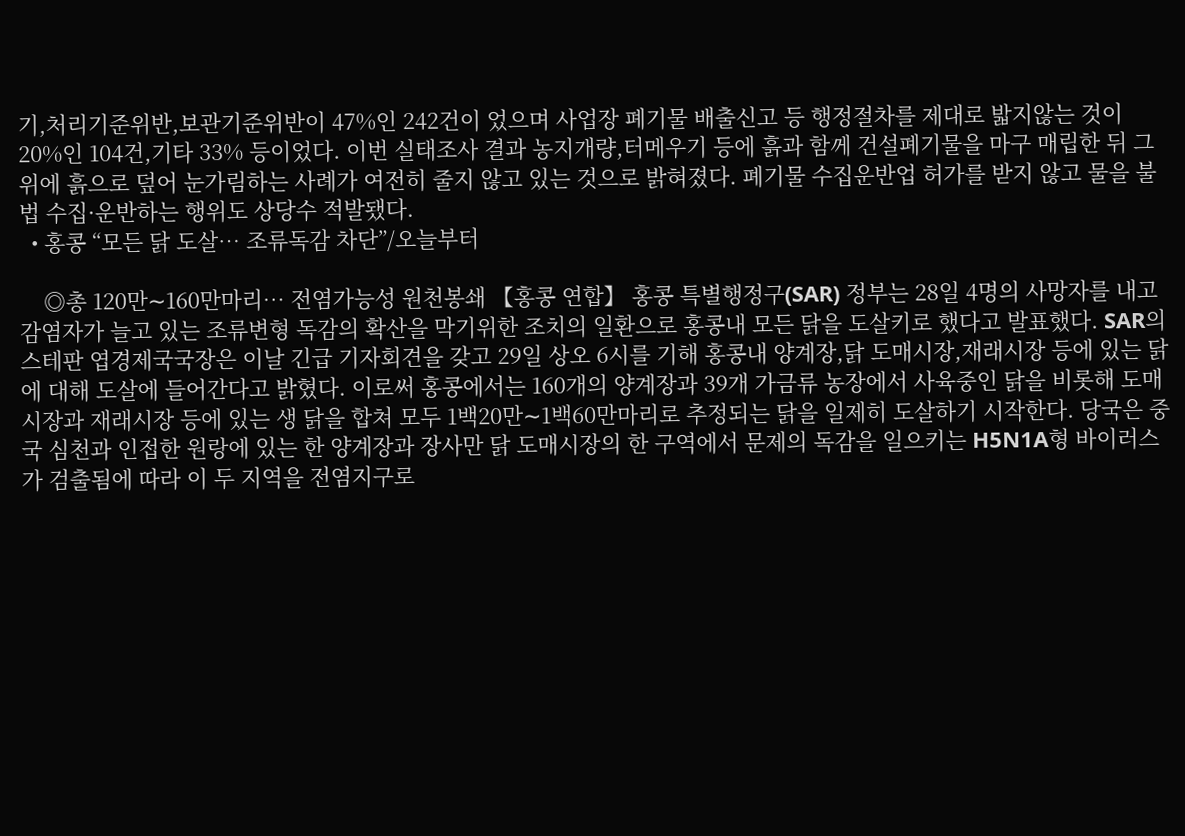기,처리기준위반,보관기준위반이 47%인 242건이 었으며 사업장 폐기물 배출신고 등 행정절차를 제대로 밟지않는 것이 20%인 104건,기타 33% 등이었다. 이번 실태조사 결과 농지개량,터메우기 등에 흙과 함께 건설폐기물을 마구 매립한 뒤 그 위에 흙으로 덮어 눈가림하는 사례가 여전히 줄지 않고 있는 것으로 밝혀졌다. 폐기물 수집운반업 허가를 받지 않고 물을 불법 수집·운반하는 행위도 상당수 적발됐다.
  • 홍콩 “모든 닭 도살… 조류독감 차단”/오늘부터

    ◎총 120만∼160만마리… 전염가능성 원천봉쇄 【홍콩 연합】 홍콩 특별행정구(SAR) 정부는 28일 4명의 사망자를 내고 감염자가 늘고 있는 조류변형 독감의 확산을 막기위한 조치의 일환으로 홍콩내 모든 닭을 도살키로 했다고 발표했다. SAR의 스테판 엽경제국국장은 이날 긴급 기자회견을 갖고 29일 상오 6시를 기해 홍콩내 양계장,닭 도매시장,재래시장 등에 있는 닭에 대해 도살에 들어간다고 밝혔다. 이로써 홍콩에서는 160개의 양계장과 39개 가금류 농장에서 사육중인 닭을 비롯해 도매시장과 재래시장 등에 있는 생 닭을 합쳐 모두 1백20만∼1백60만마리로 추정되는 닭을 일제히 도살하기 시작한다. 당국은 중국 심천과 인접한 원랑에 있는 한 양계장과 장사만 닭 도매시장의 한 구역에서 문제의 독감을 일으키는 H5N1A형 바이러스가 검출됨에 따라 이 두 지역을 전염지구로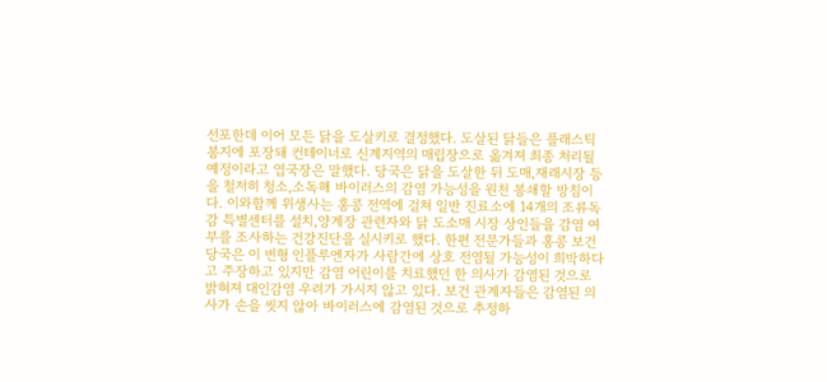선포한데 이어 모든 닭을 도살키로 결정했다. 도살된 닭들은 플래스틱 봉지에 포장돼 컨테이너로 신계지역의 매립장으로 옮겨져 최종 처리될 예정이라고 엽국장은 말했다. 당국은 닭을 도살한 뒤 도매,재래시장 등을 철저히 청소,소독해 바이러스의 감염 가능성을 원천 봉쇄할 방침이다. 이와함께 위생사는 홍콩 전역에 걸쳐 일반 진료소에 14개의 조류독감 특별센터를 설치,양계장 관련자와 닭 도소매 시장 상인들을 감염 여부를 조사하는 건강진단을 실시키로 했다. 한편 전문가들과 홍콩 보건당국은 이 변형 인플루엔자가 사람간에 상호 전염될 가능성이 희박하다고 주장하고 있지만 감염 어린이를 치료했던 한 의사가 감염된 것으로 밝혀져 대인감염 우려가 가시지 않고 있다. 보건 관계자들은 감염된 의사가 손을 씻지 않아 바이러스에 감염된 것으로 추정하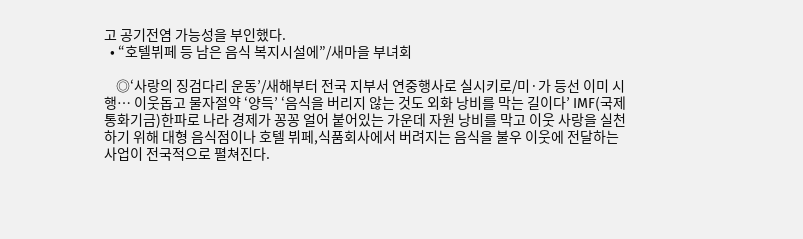고 공기전염 가능성을 부인했다.
  • “호텔뷔페 등 남은 음식 복지시설에”/새마을 부녀회

    ◎‘사랑의 징검다리 운동’/새해부터 전국 지부서 연중행사로 실시키로/미·가 등선 이미 시행… 이웃돕고 물자절약 ‘양득’ ‘음식을 버리지 않는 것도 외화 낭비를 막는 길이다’ IMF(국제통화기금)한파로 나라 경제가 꽁꽁 얼어 붙어있는 가운데 자원 낭비를 막고 이웃 사랑을 실천하기 위해 대형 음식점이나 호텔 뷔페,식품회사에서 버려지는 음식을 불우 이웃에 전달하는 사업이 전국적으로 펼쳐진다.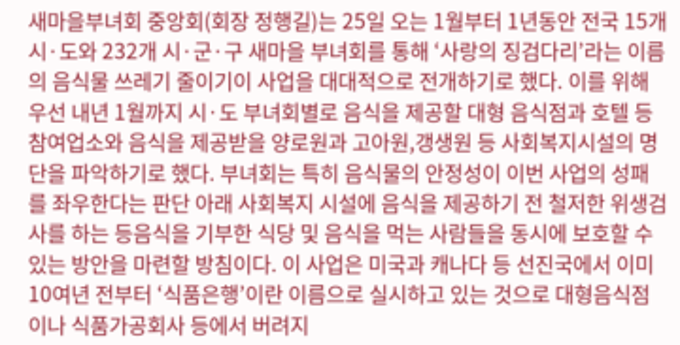새마을부녀회 중앙회(회장 정행길)는 25일 오는 1월부터 1년동안 전국 15개 시·도와 232개 시·군·구 새마을 부녀회를 통해 ‘사랑의 징검다리’라는 이름의 음식물 쓰레기 줄이기이 사업을 대대적으로 전개하기로 했다. 이를 위해 우선 내년 1월까지 시·도 부녀회별로 음식을 제공할 대형 음식점과 호텔 등 참여업소와 음식을 제공받을 양로원과 고아원,갱생원 등 사회복지시설의 명단을 파악하기로 했다. 부녀회는 특히 음식물의 안정성이 이번 사업의 성패를 좌우한다는 판단 아래 사회복지 시설에 음식을 제공하기 전 철저한 위생검사를 하는 등음식을 기부한 식당 및 음식을 먹는 사람들을 동시에 보호할 수 있는 방안을 마련할 방침이다. 이 사업은 미국과 캐나다 등 선진국에서 이미 10여년 전부터 ‘식품은행’이란 이름으로 실시하고 있는 것으로 대형음식점이나 식품가공회사 등에서 버려지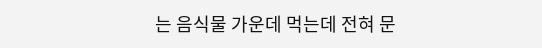는 음식물 가운데 먹는데 전혀 문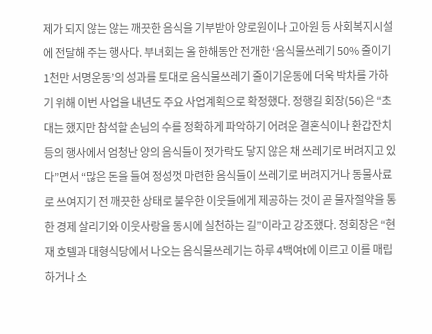제가 되지 않는 않는 깨끗한 음식을 기부받아 양로원이나 고아원 등 사회복지시설에 전달해 주는 행사다. 부녀회는 올 한해동안 전개한 ‘음식물쓰레기 50% 줄이기 1천만 서명운동’의 성과를 토대로 음식물쓰레기 줄이기운동에 더욱 박차를 가하기 위해 이번 사업을 내년도 주요 사업계획으로 확정했다. 정행길 회장(56)은 “초대는 했지만 참석할 손님의 수를 정확하게 파악하기 어려운 결혼식이나 환갑잔치 등의 행사에서 엄청난 양의 음식들이 젓가락도 닿지 않은 채 쓰레기로 버려지고 있다”면서 “많은 돈을 들여 정성껏 마련한 음식들이 쓰레기로 버려지거나 동물사료로 쓰여지기 전 깨끗한 상태로 불우한 이웃들에게 제공하는 것이 곧 물자절약을 통한 경제 살리기와 이웃사랑을 동시에 실천하는 길”이라고 강조했다. 정회장은 “현재 호텔과 대형식당에서 나오는 음식물쓰레기는 하루 4백여t에 이르고 이를 매립하거나 소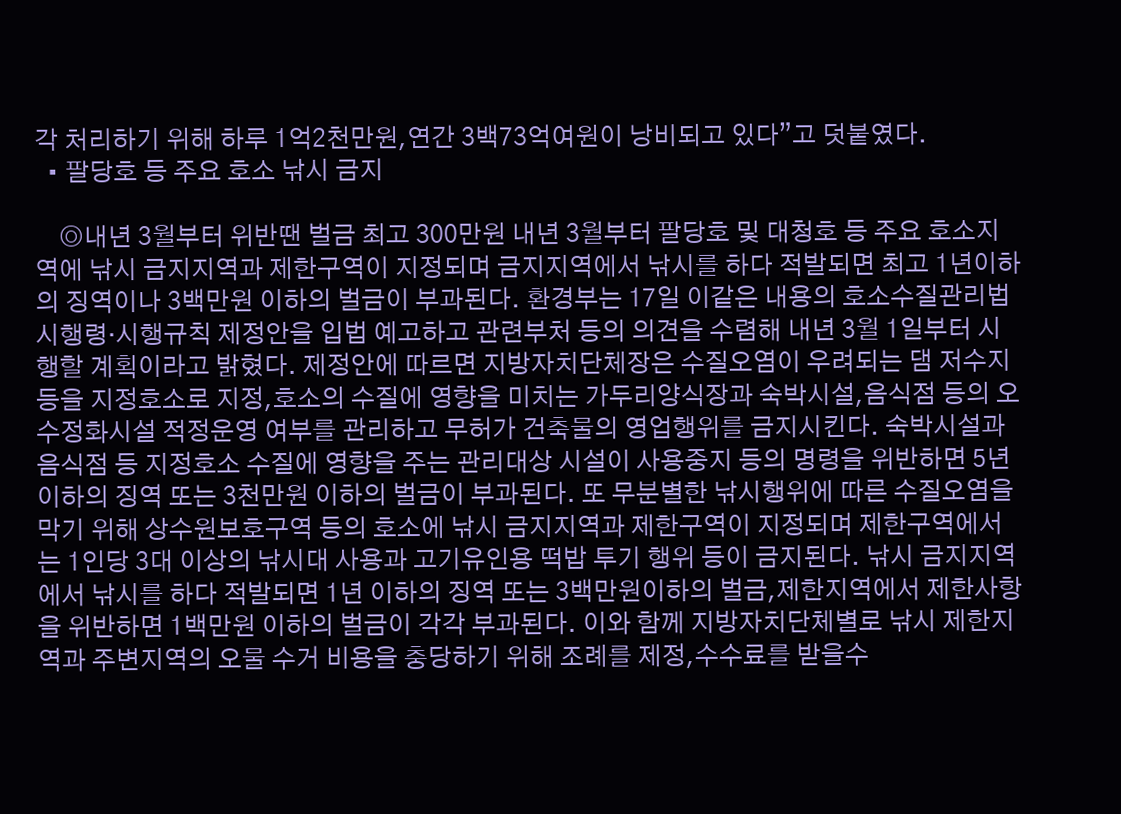각 처리하기 위해 하루 1억2천만원,연간 3백73억여원이 낭비되고 있다”고 덧붙였다.
  • 팔당호 등 주요 호소 낚시 금지

    ◎내년 3월부터 위반땐 벌금 최고 300만원 내년 3월부터 팔당호 및 대청호 등 주요 호소지역에 낚시 금지지역과 제한구역이 지정되며 금지지역에서 낚시를 하다 적발되면 최고 1년이하의 징역이나 3백만원 이하의 벌금이 부과된다. 환경부는 17일 이같은 내용의 호소수질관리법 시행령·시행규칙 제정안을 입법 예고하고 관련부처 등의 의견을 수렴해 내년 3월 1일부터 시행할 계획이라고 밝혔다. 제정안에 따르면 지방자치단체장은 수질오염이 우려되는 댐 저수지 등을 지정호소로 지정,호소의 수질에 영향을 미치는 가두리양식장과 숙박시설,음식점 등의 오수정화시설 적정운영 여부를 관리하고 무허가 건축물의 영업행위를 금지시킨다. 숙박시설과 음식점 등 지정호소 수질에 영향을 주는 관리대상 시설이 사용중지 등의 명령을 위반하면 5년 이하의 징역 또는 3천만원 이하의 벌금이 부과된다. 또 무분별한 낚시행위에 따른 수질오염을 막기 위해 상수원보호구역 등의 호소에 낚시 금지지역과 제한구역이 지정되며 제한구역에서는 1인당 3대 이상의 낚시대 사용과 고기유인용 떡밥 투기 행위 등이 금지된다. 낚시 금지지역에서 낚시를 하다 적발되면 1년 이하의 징역 또는 3백만원이하의 벌금,제한지역에서 제한사항을 위반하면 1백만원 이하의 벌금이 각각 부과된다. 이와 함께 지방자치단체별로 낚시 제한지역과 주변지역의 오물 수거 비용을 충당하기 위해 조례를 제정,수수료를 받을수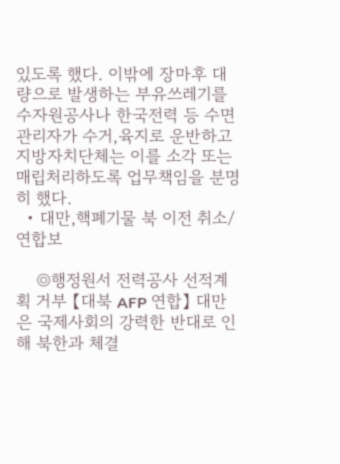있도록 했다. 이밖에 장마후 대량으로 발생하는 부유쓰레기를 수자원공사나 한국전력 등 수면관리자가 수거,육지로 운반하고 지방자치단체는 이를 소각 또는 매립처리하도록 업무책임을 분명히 했다.
  • 대만,핵폐기물 북 이전 취소/연합보

    ◎행정원서 전력공사 선적계획 거부 【대북 AFP 연합】 대만은 국제사회의 강력한 반대로 인해 북한과 체결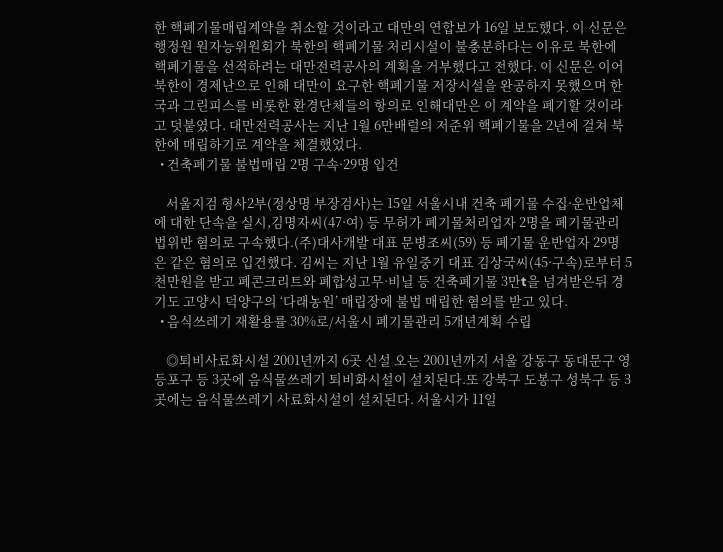한 핵폐기물매립계약을 취소할 것이라고 대만의 연합보가 16일 보도했다. 이 신문은 행정원 원자능위원회가 북한의 핵폐기물 처리시설이 불충분하다는 이유로 북한에 핵폐기물을 선적하려는 대만전력공사의 계획을 거부했다고 전했다. 이 신문은 이어 북한이 경제난으로 인해 대만이 요구한 핵폐기물 저장시설을 완공하지 못했으며 한국과 그린피스를 비롯한 환경단체들의 항의로 인해대만은 이 계약을 폐기할 것이라고 덧붙였다. 대만전력공사는 지난 1월 6만배럴의 저준위 핵폐기물을 2년에 걸쳐 북한에 매립하기로 계약을 체결했었다.
  • 건축폐기물 불법매립 2명 구속·29명 입건

    서울지검 형사2부(정상명 부장검사)는 15일 서울시내 건축 폐기물 수집·운반업체에 대한 단속을 실시,김명자씨(47·여) 등 무허가 폐기물처리업자 2명을 폐기물관리법위반 혐의로 구속했다.(주)대사개발 대표 문병조씨(59) 등 폐기물 운반업자 29명은 같은 혐의로 입건했다. 김씨는 지난 1월 유일중기 대표 김상국씨(45·구속)로부터 5천만원을 받고 폐콘크리트와 폐합성고무·비닐 등 건축폐기물 3만t을 넘겨받은뒤 경기도 고양시 덕양구의 ‘다래농원’ 매립장에 불법 매립한 혐의를 받고 있다.
  • 음식쓰레기 재활용률 30%로/서울시 폐기물관리 5개년계획 수립

    ◎퇴비사료화시설 2001년까지 6곳 신설 오는 2001년까지 서울 강동구 동대문구 영등포구 등 3곳에 음식물쓰레기 퇴비화시설이 설치된다.또 강북구 도봉구 성북구 등 3곳에는 음식물쓰레기 사료화시설이 설치된다. 서울시가 11일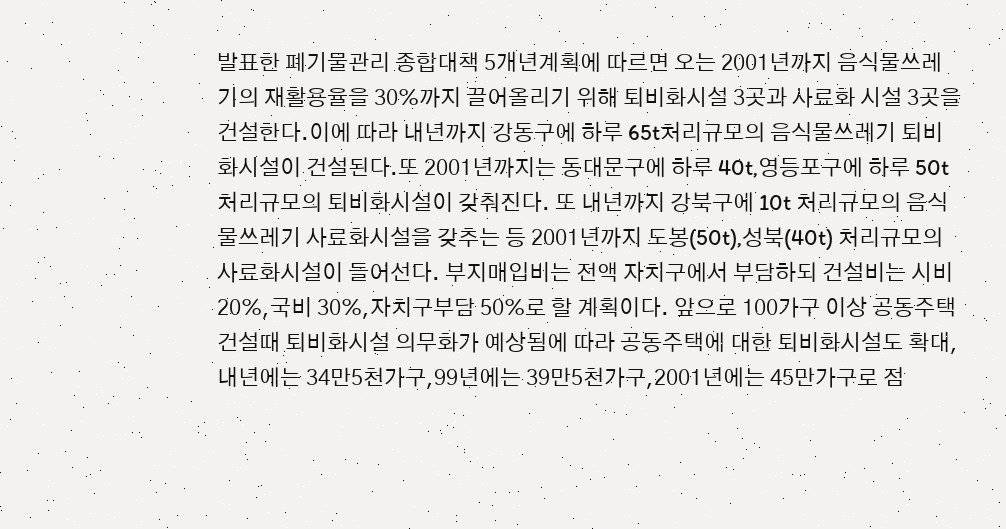발표한 폐기물관리 종합대책 5개년계획에 따르면 오는 2001년까지 음식물쓰레기의 재활용율을 30%까지 끌어올리기 위해 퇴비화시설 3곳과 사료화 시설 3곳을 건설한다.이에 따라 내년까지 강동구에 하루 65t처리규모의 음식물쓰레기 퇴비화시설이 건설된다.또 2001년까지는 동대문구에 하루 40t,영등포구에 하루 50t 처리규모의 퇴비화시설이 갖춰진다. 또 내년까지 강북구에 10t 처리규모의 음식물쓰레기 사료화시설을 갖추는 등 2001년까지 도봉(50t),성북(40t) 처리규모의 사료화시설이 들어선다. 부지매입비는 전액 자치구에서 부담하되 건설비는 시비 20%,국비 30%,자치구부담 50%로 할 계획이다. 앞으로 100가구 이상 공동주택 건설때 퇴비화시설 의무화가 예상됨에 따라 공동주택에 대한 퇴비화시설도 확대,내년에는 34만5천가구,99년에는 39만5천가구,2001년에는 45만가구로 점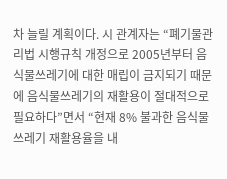차 늘릴 계획이다. 시 관계자는 “폐기물관리법 시행규칙 개정으로 2005년부터 음식물쓰레기에 대한 매립이 금지되기 때문에 음식물쓰레기의 재활용이 절대적으로 필요하다”면서 “현재 8% 불과한 음식물쓰레기 재활용율을 내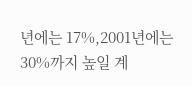년에는 17%,2001년에는 30%까지 높일 계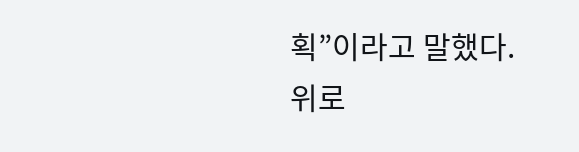획”이라고 말했다.
위로